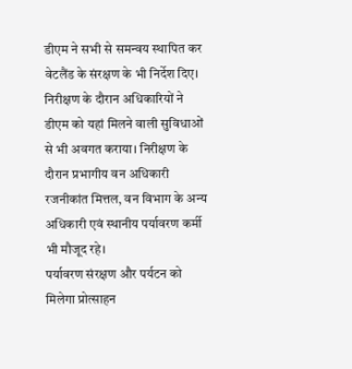डीएम ने सभी से समन्वय स्थापित कर वेटलैंड के संरक्षण के भी निर्देश दिए। निरीक्षण के दौरान अधिकारियों ने डीएम को यहां मिलने वाली सुविधाओं से भी अवगत कराया। निरीक्षण के दौरान प्रभागीय वन अधिकारी रजनीकांत मित्तल, वन विभाग के अन्य अधिकारी एवं स्थानीय पर्यावरण कर्मी भी मौजूद रहे।
पर्यावरण संरक्षण और पर्यटन को मिलेगा प्रोत्साहन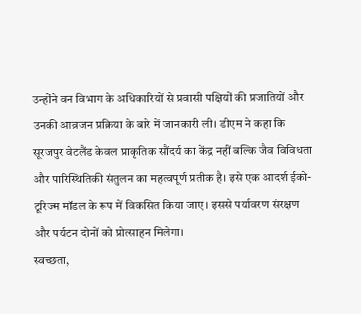उन्होंने वन विभाग के अधिकारियों से प्रवासी पक्षियों की प्रजातियों और उनकी आव्रजन प्रक्रिया के बारे में जानकारी ली। डीएम ने कहा कि सूरजपुर वेटलैंड केवल प्राकृतिक सौंदर्य का केंद्र नहीं बल्कि जैव विविधता और पारिस्थितिकी संतुलन का महत्वपूर्ण प्रतीक है। इसे एक आदर्श ईको-टूरिज्म मॉडल के रूप में विकसित किया जाए। इससे पर्यावरण संरक्षण और पर्यटन दोनों को प्रोत्साहन मिलेगा।
स्वच्छता,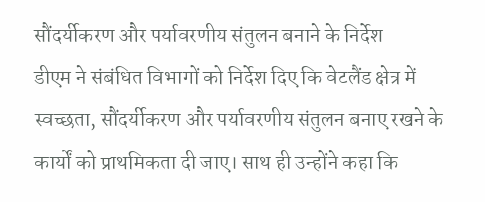सौंदर्यीकरण और पर्यावरणीय संतुलन बनाने के निर्देश
डीएम ने संबंधित विभागों को निर्देश दिए कि वेटलैंड क्षेत्र में स्वच्छता, सौंदर्यीकरण और पर्यावरणीय संतुलन बनाए रखने के कार्यों को प्राथमिकता दी जाए। साथ ही उन्होंने कहा कि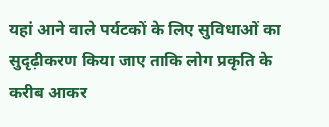यहां आने वाले पर्यटकों के लिए सुविधाओं का सुदृढ़ीकरण किया जाए ताकि लोग प्रकृति के करीब आकर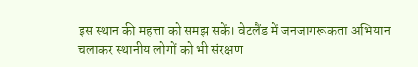इस स्थान की महत्ता को समझ सकें। वेटलैंड में जनजागरूकता अभियान चलाकर स्थानीय लोगों को भी संरक्षण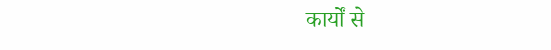कार्यों से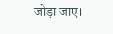जोड़ा जाए।